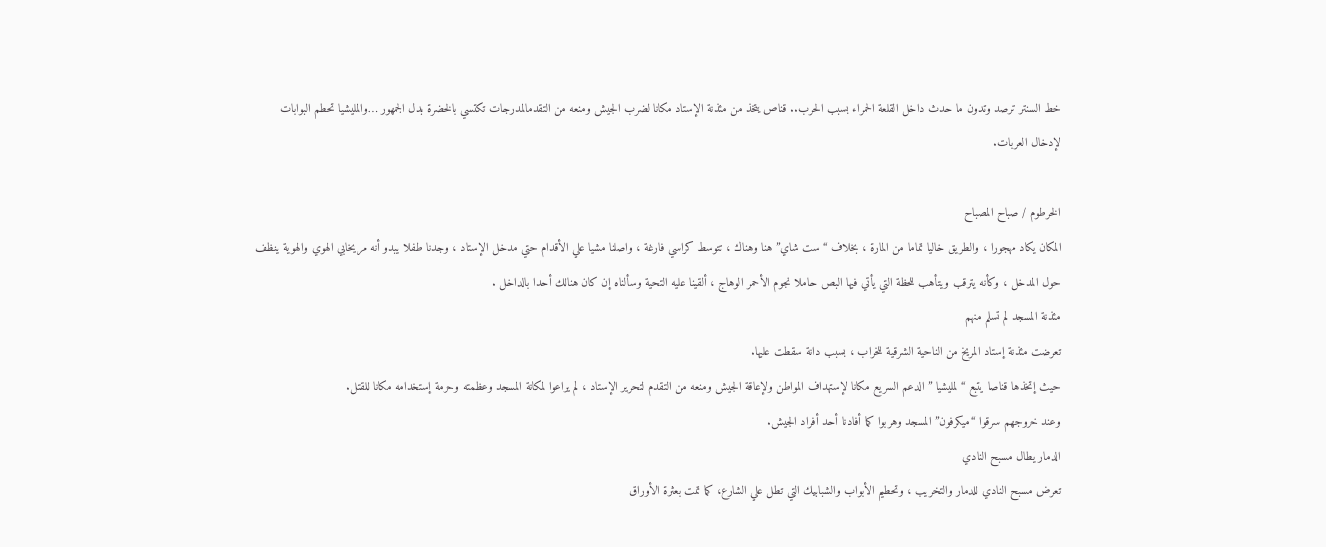خط السنتر ترصد وتدون ما حدث داخل القلعة الحمراء بسبب الحرب.. قناص يتخذ من مئذنة الإستاد مكانا لضرب الجيش ومنعه من التقدمالمدرجات تكتسي بالخضرة بدل الجمهور …والمليشيا تحطم البوابات لإدخال العربات.

الخرطوم / صباح المصباح
المكان يكاد مهجورا ، والطريق خاليا تماما من المارة ، بخلاف “ست شاي”هنا وهناك ، تتوسط كراسي فارغة ، واصلنا مشيا علي الأقدام حتي مدخل الإستاد ، وجدنا طفلا يبدو أنه مريخابي الهوي والهوية ينظف حول المدخل ، وكأنه يترقب ويتأهب للحظة التي يأتي فيها البص حاملا نجوم الأحمر الوهاج ، ألقينا عليه التحية وسألناه إن كان هنالك أحدا بالداخل .
مئذنة المسجد لم تسلم منهم
تعرضت مئذنة إستاد المريخ من الناحية الشرقية للخراب ، بسبب دانة سقطت عليها.
حيث إتخذها قناصا يتبع “لمليشيا ” الدعم السريع مكانا لإستهداف المواطن ولإعاقة الجيش ومنعه من التقدم لتحرير الإستاد ، لم يراعوا لمكانة المسجد وعظمته وحرمة إستخدامه مكانا للقتل.
وعند خروجهم سرقوا “ميكرفون” المسجد وهربوا كما أفادنا أحد أفراد الجيش.
الدمار يطال مسبح النادي
تعرض مسبح النادي للدمار والتخريب ، وتحطيم الأبواب والشبابيك التي تطل علي الشارع، كما تمت بعثرة الأوراق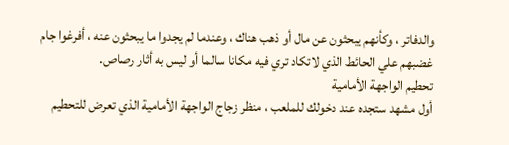والدفاتر ، وكأنهم يبحثون عن مال أو ذهب هناك ، وعندما لم يجدوا ما يبحثون عنه ، أفرغوا جام غضبهم علي الحائط الذي لاتكاد تري فيه مكانا سالما أو ليس به أثار رصاص.
تحطيم الواجهة الأمامية
أول مشهد ستجده عند دخولك للملعب ، منظر زجاج الواجهة الأمامية الذي تعرض للتحطيم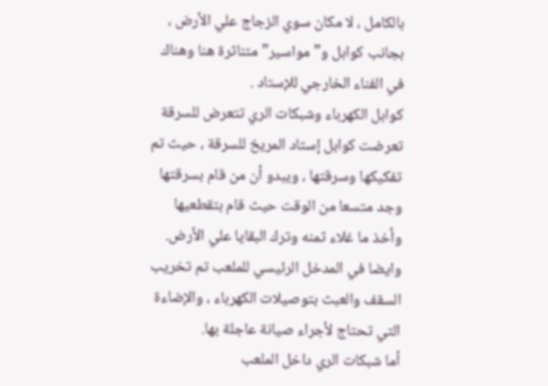بالكامل ، لا مكان سوي الزجاج علي الأرض ، بجانب كوابل و”مواسير” متناثرة هنا وهناك في الفناء الخارجي للإستاد .
كوابل الكهرباء وشبكات الري تتعرض للسرقة
تعرضت كوابل إستاد المريخ للسرقة ، حيث تم تفكيكها وسرقتها ، ويبدو أن من قام بسرقتها وجد متسعا من الوقت حيث قام بتقطعيها وأخذ ما غلاء ثمنه وترك البقايا علي الأرض.
وايضا في المدخل الرئيسي للملعب تم تخريب السقف والعبث بتوصيلات الكهرباء ، والإضاءة التي تحتاج لأجراء صيانة عاجلة بها.
أما شبكات الري داخل الملعب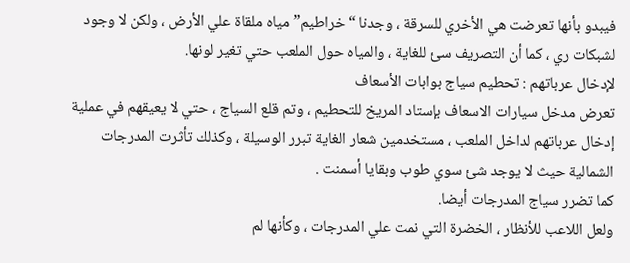فيبدو بأنها تعرضت هي الأخري للسرقة ، وجدنا “خراطيم” مياه ملقاة علي الأرض ، ولكن لا وجود لشبكات ري ، كما أن التصريف سئ للغاية ، والمياه حول الملعب حتي تغير لونها.
لإدخال عرباتهم : تحطيم سياج بوابات الأسعاف
تعرض مدخل سيارات الاسعاف بإستاد المريخ للتحطيم ، وتم قلع السياج ، حتي لا يعيقهم في عملية إدخال عرباتهم لداخل الملعب ، مستخدمين شعار الغاية تبرر الوسيلة ، وكذلك تأثرت المدرجات الشمالية حيث لا يوجد شئ سوي طوب وبقايا أسمنت .
كما تضرر سياج المدرجات أيضا.
ولعل اللاعب للأنظار ، الخضرة التي نمت علي المدرجات ، وكأنها لم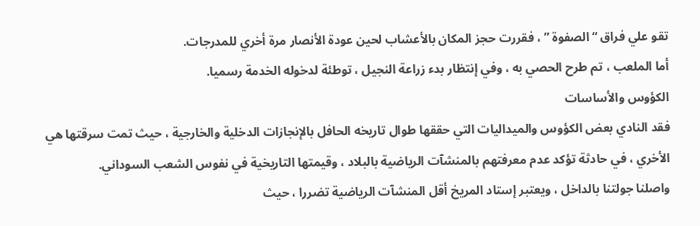تقو علي فراق “الصفوة ” ، فقررت حجز المكان بالأعشاب لحين عودة الأنصار مرة أخري للمدرجات.
أما الملعب ، تم طرح الحصي به ، وفي إنتظار بدء زراعة النجيل ، توطئة لدخوله الخدمة رسميا.
الكؤوس والأساسات
فقد النادي بعض الكؤوس والميداليات التي حققها طوال تاريخه الحافل بالإنجازات الدخلية والخارجية ، حيث تمت سرقتها هي الأخري ، في حادثة تؤكد عدم معرفتهم بالمنشآت الرياضية بالبلاد ، وقيمتها التاريخية في نفوس الشعب السوداني.
واصلنا جولتنا بالداخل ، ويعتبر إستاد المريخ أقل المنشآت الرياضية تضررا ، حيث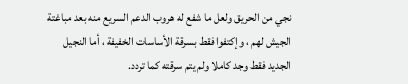نجي من الحريق ولعل ما شفع له هروب الدعم السريع منه بعد مباغتة الجيش لهم ، وإكتفوا فقط بسرقة الأساسات الخفيفة ، أما النجيل الجديد فقط وجد كاملا ولم يتم سرقته كما تردد.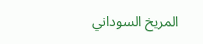المريخ السوداني